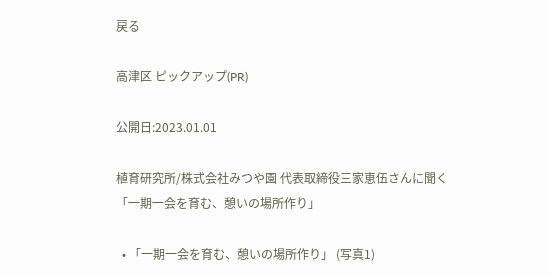戻る

高津区 ピックアップ(PR)

公開日:2023.01.01

植育研究所/株式会社みつや園 代表取締役三家恵伍さんに聞く
「一期一会を育む、憩いの場所作り」

  • 「一期一会を育む、憩いの場所作り」 (写真1)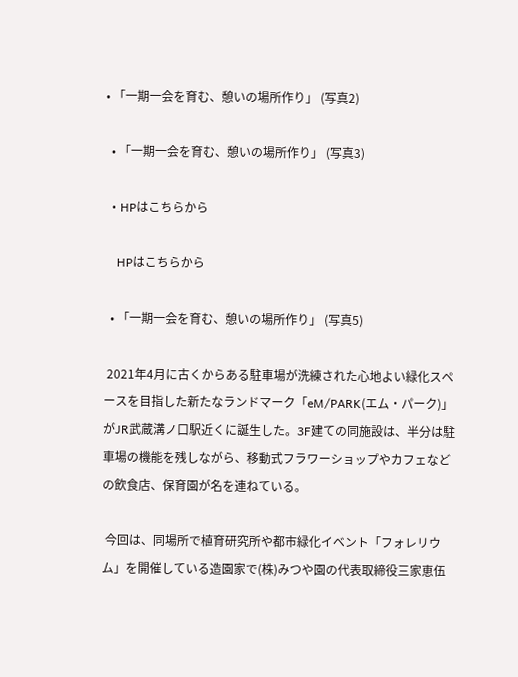• 「一期一会を育む、憩いの場所作り」 (写真2)

  • 「一期一会を育む、憩いの場所作り」 (写真3)

  • HPはこちらから

    HPはこちらから

  • 「一期一会を育む、憩いの場所作り」 (写真5)

 2021年4月に古くからある駐車場が洗練された心地よい緑化スペースを目指した新たなランドマーク「eM/PARK(エム・パーク)」がJR武蔵溝ノ口駅近くに誕生した。3F建ての同施設は、半分は駐車場の機能を残しながら、移動式フラワーショップやカフェなどの飲食店、保育園が名を連ねている。

 今回は、同場所で植育研究所や都市緑化イベント「フォレリウム」を開催している造園家で(株)みつや園の代表取締役三家恵伍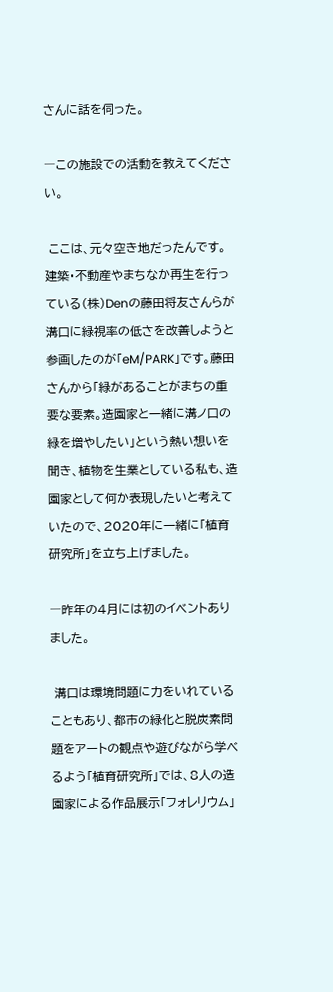さんに話を伺った。

―この施設での活動を教えてください。

 ここは、元々空き地だったんです。建築・不動産やまちなか再生を行っている(株)Denの藤田将友さんらが溝口に緑視率の低さを改善しようと参画したのが「eM/PARK」です。藤田さんから「緑があることがまちの重要な要素。造園家と一緒に溝ノ口の緑を増やしたい」という熱い想いを聞き、植物を生業としている私も、造園家として何か表現したいと考えていたので、2020年に一緒に「植育研究所」を立ち上げました。

―昨年の4月には初のイベントありました。

 溝口は環境問題に力をいれていることもあり、都市の緑化と脱炭素問題をアートの観点や遊びながら学べるよう「植育研究所」では、8人の造園家による作品展示「フォレリウム」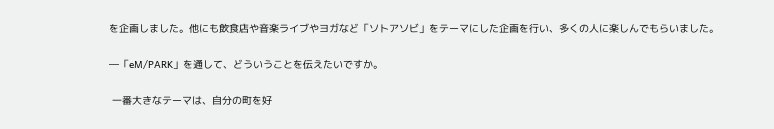を企画しました。他にも飲食店や音楽ライブやヨガなど「ソトアソビ」をテーマにした企画を行い、多くの人に楽しんでもらいました。

―「eM/PARK」を通して、どういうことを伝えたいですか。

 一番大きなテーマは、自分の町を好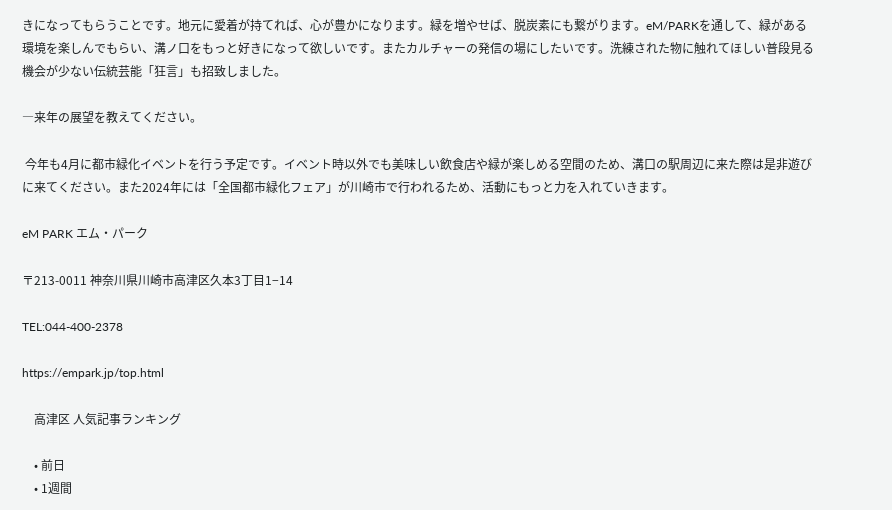きになってもらうことです。地元に愛着が持てれば、心が豊かになります。緑を増やせば、脱炭素にも繋がります。eM/PARKを通して、緑がある環境を楽しんでもらい、溝ノ口をもっと好きになって欲しいです。またカルチャーの発信の場にしたいです。洗練された物に触れてほしい普段見る機会が少ない伝統芸能「狂言」も招致しました。

―来年の展望を教えてください。

 今年も4月に都市緑化イベントを行う予定です。イベント時以外でも美味しい飲食店や緑が楽しめる空間のため、溝口の駅周辺に来た際は是非遊びに来てください。また2024年には「全国都市緑化フェア」が川崎市で行われるため、活動にもっと力を入れていきます。

eM PARK エム・パーク

〒213-0011 神奈川県川崎市高津区久本3丁目1−14

TEL:044-400-2378

https://empark.jp/top.html

    高津区 人気記事ランキング

    • 前日
    • 1週間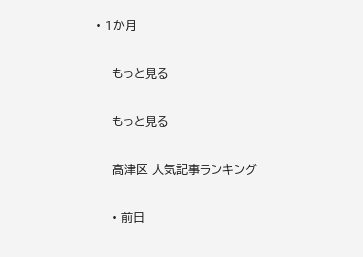• 1か月

    もっと見る

    もっと見る

    高津区 人気記事ランキング

    • 前日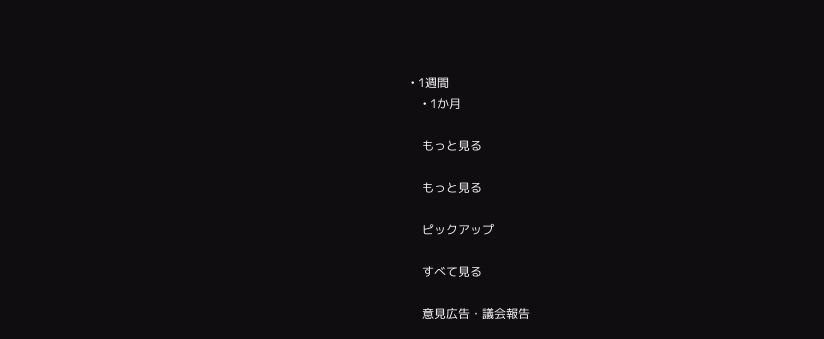• 1週間
    • 1か月

    もっと見る

    もっと見る

    ピックアップ

    すべて見る

    意見広告・議会報告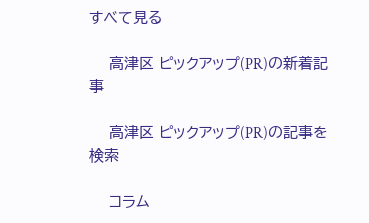すべて見る

    高津区 ピックアップ(PR)の新着記事

    高津区 ピックアップ(PR)の記事を検索

    コラム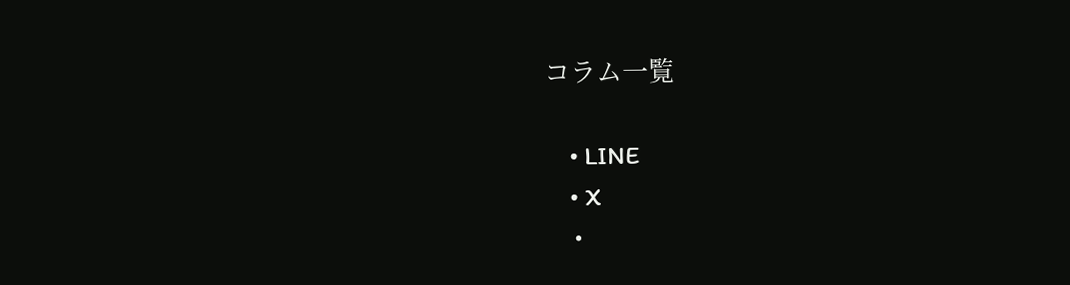コラム一覧

    • LINE
    • X
    •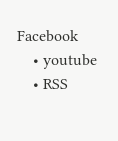Facebook
    • youtube
    • RSS